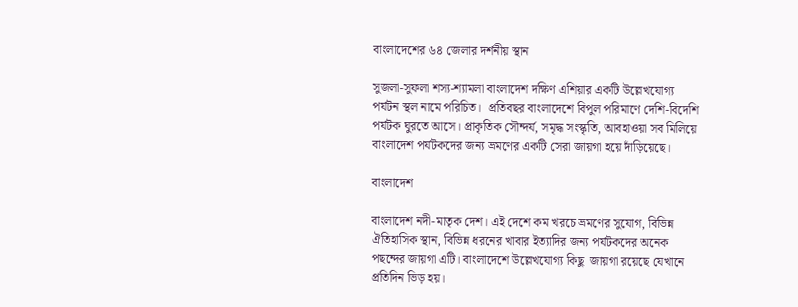বাংলাদেশের ৬৪ জেলার দর্শনীয় স্থান

সুজলা-সুফলা শস্য-শ্যামলা বাংলাদেশ দক্ষিণ এশিয়ার একটি উল্লেখযোগ্য পর্যটন স্থল নামে পরিচিত।  প্রতিবছর বাংলাদেশে বিপুল পরিমাণে দেশি-বিদেশি পর্যটক ঘুরতে আসে। প্রাকৃতিক সৌন্দর্য, সমৃদ্ধ সংস্কৃতি, আবহাওয়া সব মিলিয়ে বাংলাদেশ পর্যটকদের জন্য ভ্রমণের একটি সেরা জায়গা হয়ে দাঁড়িয়েছে।

বাংলাদেশ

বাংলাদেশ নদী-মাতৃক দেশ। এই দেশে কম খরচে ভ্রমণের সুযোগ, বিভিন্ন ঐতিহাসিক স্থান, বিভিন্ন ধরনের খাবার ইত্যাদির জন্য পর্যটকদের অনেক পছন্দের জায়গা এটি। বাংলাদেশে উল্লেখযোগ্য কিছু  জায়গা রয়েছে যেখানে প্রতিদিন ভিড় হয়।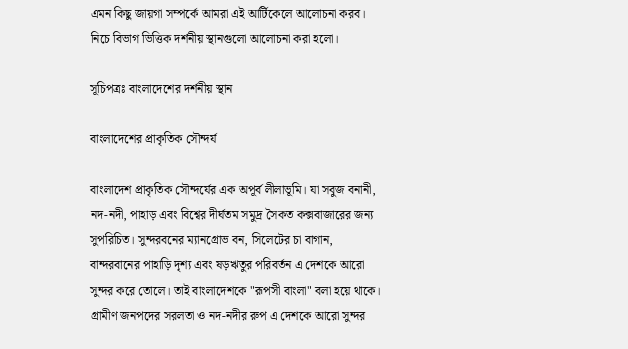এমন কিছু জায়গা সম্পর্কে আমরা এই আর্টিকেলে আলোচনা করব। নিচে বিভাগ ভিত্তিক দর্শনীয় স্থানগুলো আলোচনা করা হলো।

সূচিপত্রঃ বাংলাদেশের দর্শনীয় স্থান

বাংলাদেশের প্রাকৃতিক সৌন্দর্য

বাংলাদেশ প্রাকৃতিক সৌন্দর্যের এক অপূর্ব লীলাভূমি। যা সবুজ বনানী, নদ-নদী, পাহাড় এবং বিশ্বের দীর্ঘতম সমুদ্র সৈকত কক্সবাজারের জন্য সুপরিচিত। সুন্দরবনের ম্যানগ্রোভ বন, সিলেটের চা বাগান, বান্দরবানের পাহাড়ি দৃশ্য এবং ষড়ঋতুর পরিবর্তন এ দেশকে আরো সুন্দর করে তোলে। তাই বাংলাদেশকে "রূপসী বাংলা" বলা হয়ে থাকে। গ্রামীণ জনপদের সরলতা ও নদ-নদীর রুপ এ দেশকে আরো সুন্দর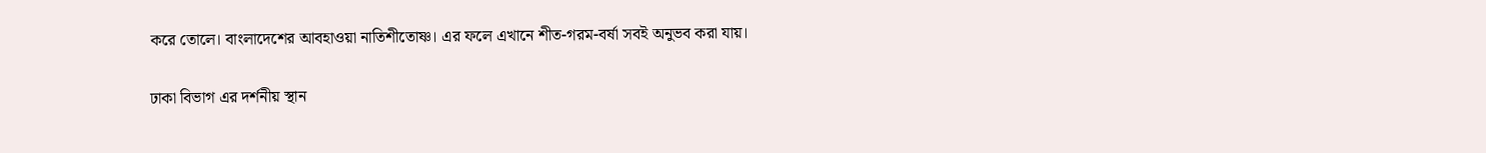করে তোলে। বাংলাদেশের আবহাওয়া নাতিশীতোষ্ণ। এর ফলে এখানে শীত-গরম-বর্ষা সবই অনুভব করা যায়।

ঢাকা বিভাগ এর দর্শনীয় স্থান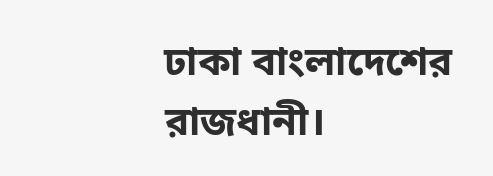ঢাকা বাংলাদেশের রাজধানী।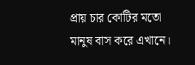প্রায় চার কোটির মতো মানুষ বাস করে এখানে।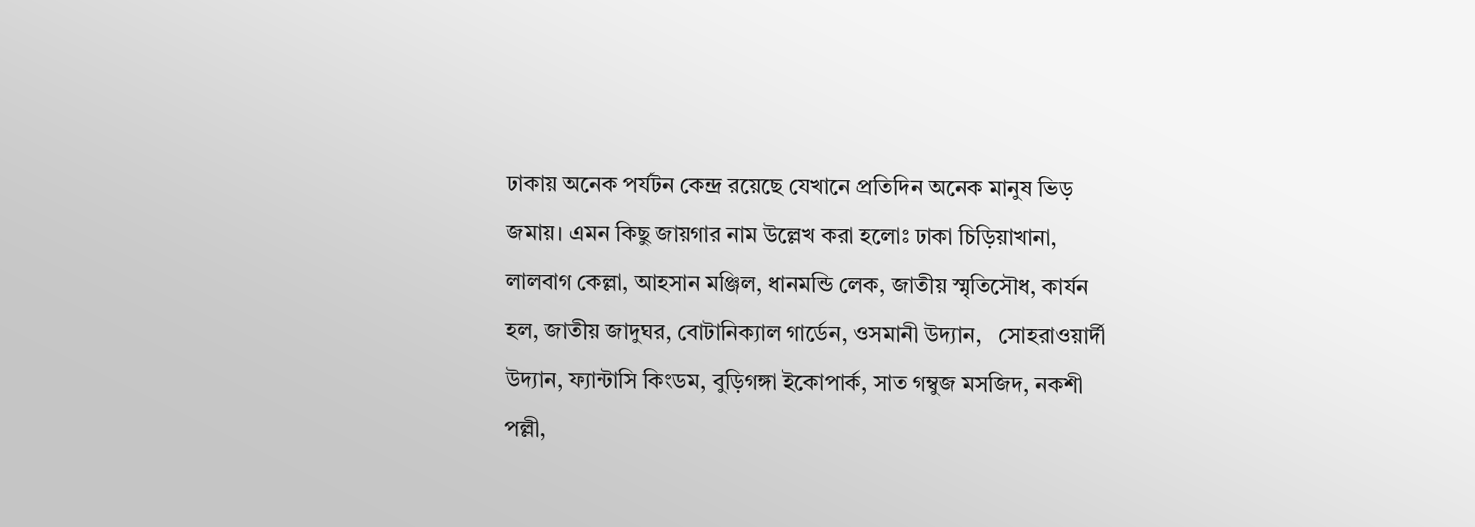ঢাকায় অনেক পর্যটন কেন্দ্র রয়েছে যেখানে প্রতিদিন অনেক মানুষ ভিড় জমায়। এমন কিছু জায়গার নাম উল্লেখ করা হলোঃ ঢাকা চিড়িয়াখানা, লালবাগ কেল্লা, আহসান মঞ্জিল, ধানমন্ডি লেক, জাতীয় স্মৃতিসৌধ, কার্যন হল, জাতীয় জাদুঘর, বোটানিক্যাল গার্ডেন, ওসমানী উদ্যান,   সোহরাওয়ার্দী উদ্যান, ফ্যান্টাসি কিংডম, বুড়িগঙ্গা ইকোপার্ক, সাত গম্বুজ মসজিদ, নকশী পল্লী,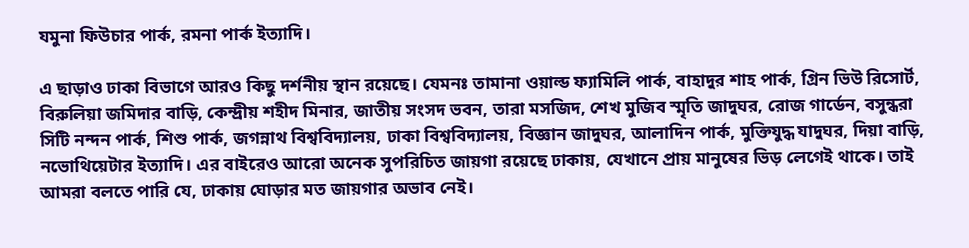যমুনা ফিউচার পার্ক, রমনা পার্ক ইত্যাদি।

এ ছাড়াও ঢাকা বিভাগে আরও কিছু দর্শনীয় স্থান রয়েছে। যেমনঃ তামানা ওয়াল্ড ফ্যামিলি পার্ক, বাহাদুর শাহ পার্ক, গ্রিন ভিউ রিসোর্ট, বিরুলিয়া জমিদার বাড়ি, কেন্দ্রীয় শহীদ মিনার, জাতীয় সংসদ ভবন, তারা মসজিদ, শেখ মুজিব স্মৃতি জাদুঘর, রোজ গার্ডেন, বসুন্ধরা সিটি নন্দন পার্ক, শিশু পার্ক, জগন্নাথ বিশ্ববিদ্যালয়, ঢাকা বিশ্ববিদ্যালয়, বিজ্ঞান জাদুঘর, আলাদিন পার্ক, মুক্তিযুদ্ধ যাদুঘর, দিয়া বাড়ি, নভোথিয়েটার ইত্যাদি। এর বাইরেও আরো অনেক সুপরিচিত জায়গা রয়েছে ঢাকায়, যেখানে প্রায় মানুষের ভিড় লেগেই থাকে। তাই আমরা বলতে পারি যে, ঢাকায় ঘোড়ার মত জায়গার অভাব নেই।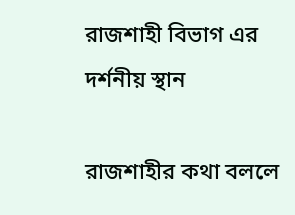রাজশাহী বিভাগ এর দর্শনীয় স্থান

রাজশাহীর কথা বললে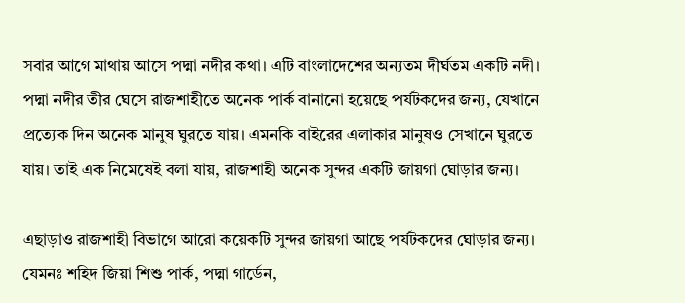সবার আগে মাথায় আসে পদ্মা নদীর কথা। এটি বাংলাদেশের অন্যতম দীর্ঘতম একটি নদী। পদ্মা নদীর তীর ঘেসে রাজশাহীতে অনেক পার্ক বানানো হয়েছে পর্যটকদের জন্য, যেখানে প্রত্যেক দিন অনেক মানুষ ঘুরতে যায়। এমনকি বাইরের এলাকার মানুষও সেখানে ঘুরতে যায়। তাই এক নিমেষেই বলা যায়, রাজশাহী অনেক সুন্দর একটি জায়গা ঘোড়ার জন্য।

এছাড়াও রাজশাহী বিভাগে আরো কয়েকটি সুন্দর জায়গা আছে পর্যটকদের ঘোড়ার জন্য। যেমনঃ শহিদ জিয়া শিশু পার্ক, পদ্মা গার্ডেন,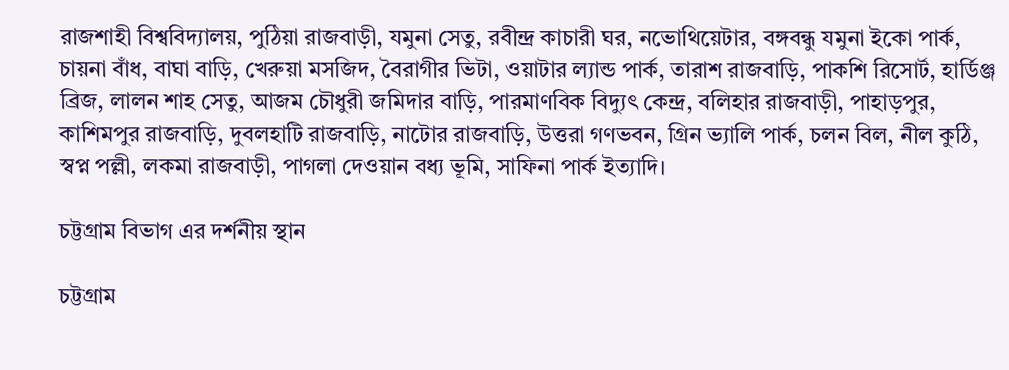রাজশাহী বিশ্ববিদ্যালয়, পুঠিয়া রাজবাড়ী, যমুনা সেতু, রবীন্দ্র কাচারী ঘর, নভোথিয়েটার, বঙ্গবন্ধু যমুনা ইকো পার্ক, চায়না বাঁধ, বাঘা বাড়ি, খেরুয়া মসজিদ, বৈরাগীর ভিটা, ওয়াটার ল্যান্ড পার্ক, তারাশ রাজবাড়ি, পাকশি রিসোর্ট, হার্ডিঞ্জ ব্রিজ, লালন শাহ সেতু, আজম চৌধুরী জমিদার বাড়ি, পারমাণবিক বিদ্যুৎ কেন্দ্র, বলিহার রাজবাড়ী, পাহাড়পুর, কাশিমপুর রাজবাড়ি, দুবলহাটি রাজবাড়ি, নাটোর রাজবাড়ি, উত্তরা গণভবন, গ্রিন ভ্যালি পার্ক, চলন বিল, নীল কুঠি, স্বপ্ন পল্লী, লকমা রাজবাড়ী, পাগলা দেওয়ান বধ্য ভূমি, সাফিনা পার্ক ইত্যাদি।

চট্টগ্রাম বিভাগ এর দর্শনীয় স্থান

চট্টগ্রাম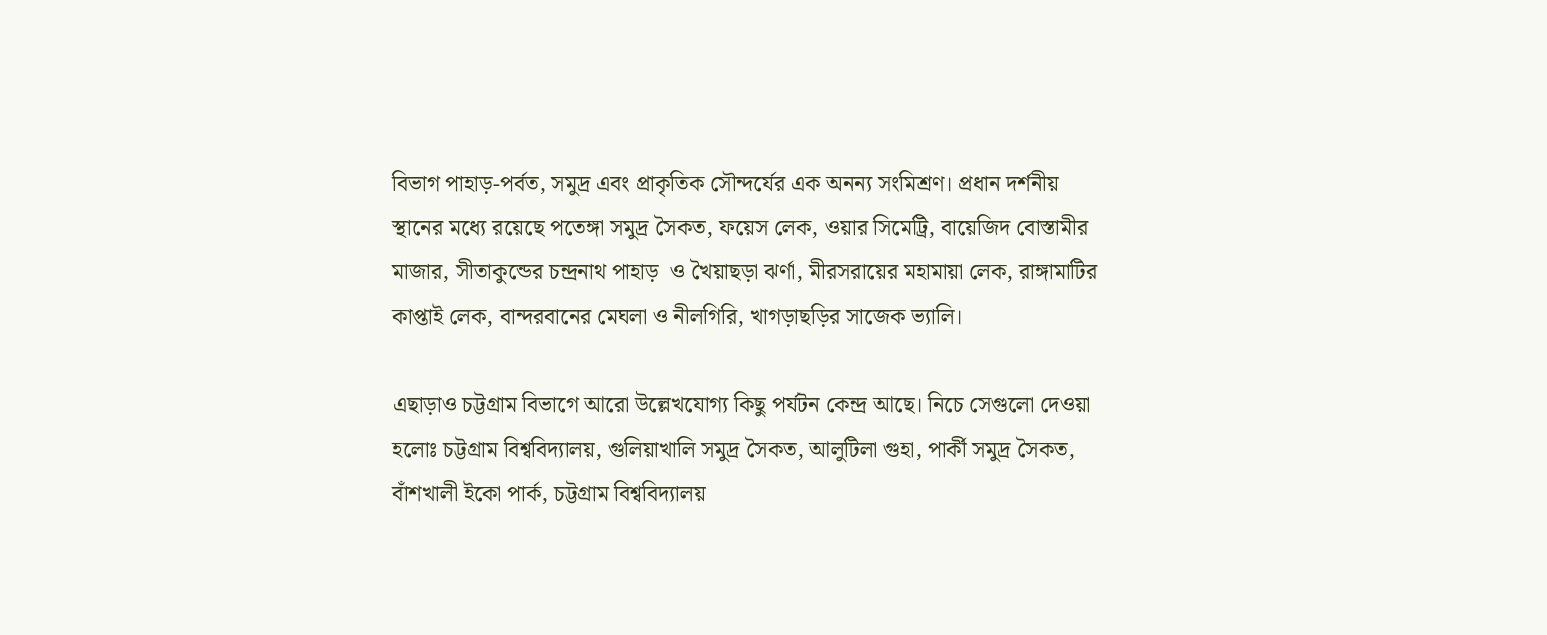বিভাগ পাহাড়-পর্বত, সমুদ্র এবং প্রাকৃতিক সৌন্দর্যের এক অনন্য সংমিশ্রণ। প্রধান দর্শনীয় স্থানের মধ্যে রয়েছে পতেঙ্গা সমুদ্র সৈকত, ফয়েস লেক, ওয়ার সিমেট্রি, বায়েজিদ বোস্তামীর মাজার, সীতাকুন্ডের চন্দ্রনাথ পাহাড়  ও খৈয়াছড়া ঝর্ণা, মীরসরায়ের মহামায়া লেক, রাঙ্গামাটির কাপ্তাই লেক, বান্দরবানের মেঘলা ও নীলগিরি, খাগড়াছড়ির সাজেক ভ্যালি।

এছাড়াও চট্টগ্রাম বিভাগে আরো উল্লেখযোগ্য কিছু পর্যটন কেন্দ্র আছে। নিচে সেগুলো দেওয়া হলোঃ চট্টগ্রাম বিশ্ববিদ্যালয়, গুলিয়াখালি সমুদ্র সৈকত, আলুটিলা গুহা, পার্কী সমুদ্র সৈকত, বাঁশখালী ইকো পার্ক, চট্টগ্রাম বিশ্ববিদ্যালয়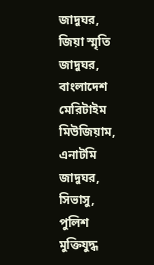জাদুঘর, জিয়া স্মৃতি জাদুঘর, বাংলাদেশ মেরিটাইম মিউজিয়াম, এনাটমি জাদুঘর, সিভাসু, পুলিশ মুক্তিযুদ্ধ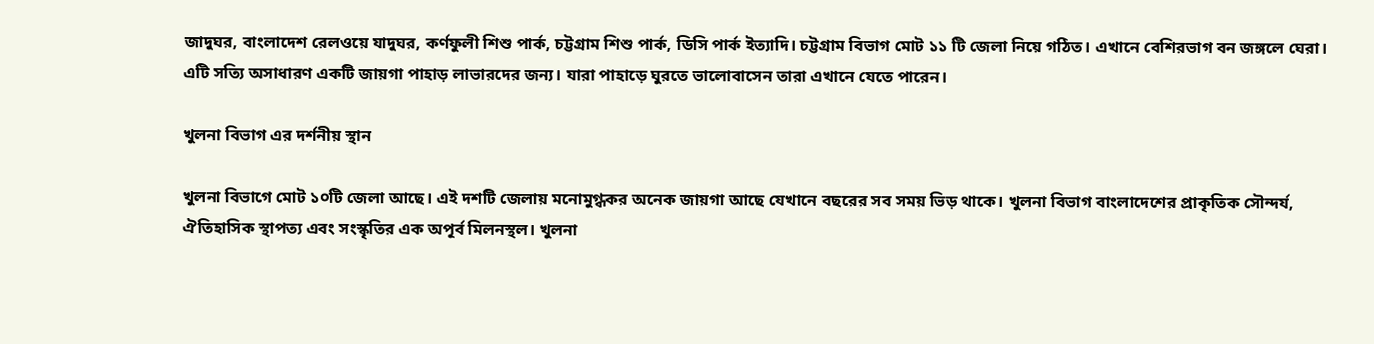জাদুঘর, বাংলাদেশ রেলওয়ে যাদুঘর, কর্ণফুলী শিশু পার্ক, চট্টগ্রাম শিশু পার্ক, ডিসি পার্ক ইত্যাদি। চট্টগ্রাম বিভাগ মোট ১১ টি জেলা নিয়ে গঠিত। এখানে বেশিরভাগ বন জঙ্গলে ঘেরা। এটি সত্যি অসাধারণ একটি জায়গা পাহাড় লাভারদের জন্য। যারা পাহাড়ে ঘুরতে ভালোবাসেন তারা এখানে যেতে পারেন।

খুলনা বিভাগ এর দর্শনীয় স্থান

খুলনা বিভাগে মোট ১০টি জেলা আছে। এই দশটি জেলায় মনোমুগ্ধকর অনেক জায়গা আছে যেখানে বছরের সব সময় ভিড় থাকে। খুলনা বিভাগ বাংলাদেশের প্রাকৃতিক সৌন্দর্য, ঐতিহাসিক স্থাপত্য এবং সংস্কৃতির এক অপূর্ব মিলনস্থল। খুলনা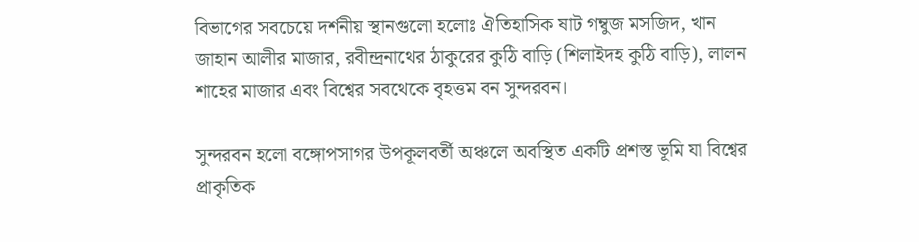বিভাগের সবচেয়ে দর্শনীয় স্থানগুলো হলোঃ ঐতিহাসিক ষাট গম্বুজ মসজিদ, খান জাহান আলীর মাজার, রবীন্দ্রনাথের ঠাকুরের কুঠি বাড়ি (শিলাইদহ কুঠি বাড়ি), লালন শাহের মাজার এবং বিশ্বের সবথেকে বৃহত্তম বন সুন্দরবন।

সুন্দরবন হলো বঙ্গোপসাগর উপকূলবর্তী অঞ্চলে অবস্থিত একটি প্রশস্ত ভূমি যা বিশ্বের প্রাকৃতিক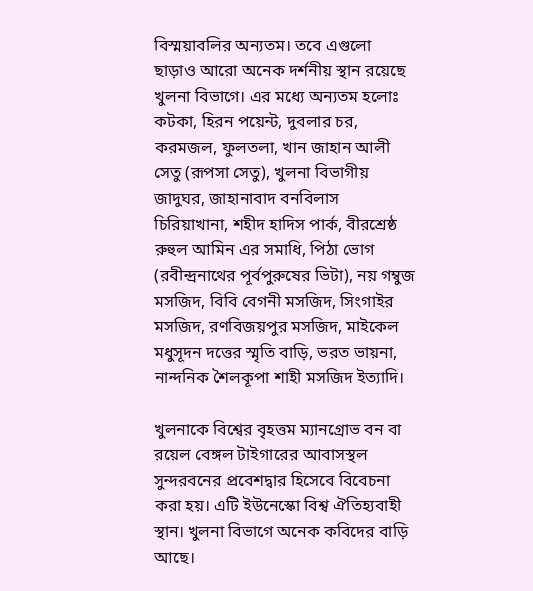বিস্ময়াবলির অন্যতম। তবে এগুলো ছাড়াও আরো অনেক দর্শনীয় স্থান রয়েছে খুলনা বিভাগে। এর মধ্যে অন্যতম হলোঃ কটকা, হিরন পয়েন্ট, দুবলার চর, করমজল, ফুলতলা, খান জাহান আলী সেতু (রূপসা সেতু), খুলনা বিভাগীয় জাদুঘর, জাহানাবাদ বনবিলাস চিরিয়াখানা, শহীদ হাদিস পার্ক, বীরশ্রেষ্ঠ রুহুল আমিন এর সমাধি, পিঠা ভোগ (রবীন্দ্রনাথের পূর্বপুরুষের ভিটা), নয় গম্বুজ মসজিদ, বিবি বেগনী মসজিদ, সিংগাইর মসজিদ, রণবিজয়পুর মসজিদ, মাইকেল মধুসূদন দত্তের স্মৃতি বাড়ি, ভরত ভায়না, নান্দনিক শৈলকূপা শাহী মসজিদ ইত্যাদি।

খুলনাকে বিশ্বের বৃহত্তম ম্যানগ্রোভ বন বা রয়েল বেঙ্গল টাইগারের আবাসস্থল সুন্দরবনের প্রবেশদ্বার হিসেবে বিবেচনা করা হয়। এটি ইউনেস্কো বিশ্ব ঐতিহ্যবাহী স্থান। খুলনা বিভাগে অনেক কবিদের বাড়ি আছে।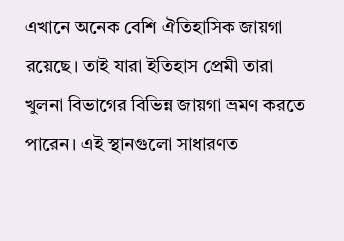এখানে অনেক বেশি ঐতিহাসিক জায়গা রয়েছে। তাই যারা ইতিহাস প্রেমী তারা খুলনা বিভাগের বিভিন্ন জায়গা ভ্রমণ করতে পারেন। এই স্থানগুলো সাধারণত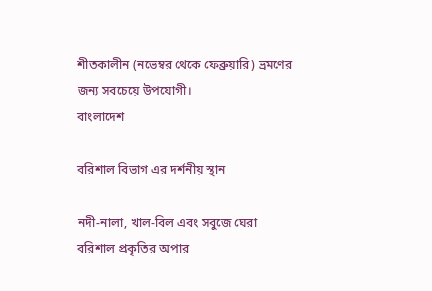শীতকালীন (নভেম্বর থেকে ফেব্রুয়ারি) ভ্রমণের জন্য সবচেয়ে উপযোগী।
বাংলাদেশ

বরিশাল বিভাগ এর দর্শনীয় স্থান

নদী-নালা, খাল-বিল এবং সবুজে ঘেরা বরিশাল প্রকৃতির অপার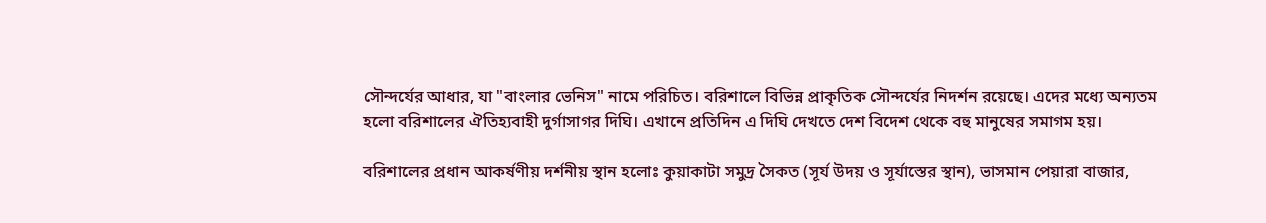সৌন্দর্যের আধার, যা "বাংলার ভেনিস" নামে পরিচিত। বরিশালে বিভিন্ন প্রাকৃতিক সৌন্দর্যের নিদর্শন রয়েছে। এদের মধ্যে অন্যতম হলো বরিশালের ঐতিহ্যবাহী দুর্গাসাগর দিঘি। এখানে প্রতিদিন এ দিঘি দেখতে দেশ বিদেশ থেকে বহু মানুষের সমাগম হয়।

বরিশালের প্রধান আকর্ষণীয় দর্শনীয় স্থান হলোঃ কুয়াকাটা সমুদ্র সৈকত (সূর্য উদয় ও সূর্যাস্তের স্থান), ভাসমান পেয়ারা বাজার,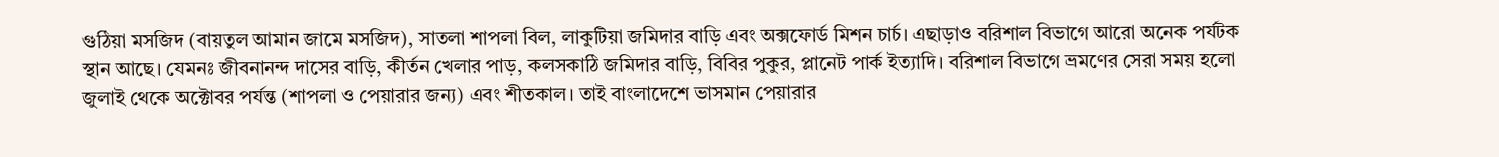গুঠিয়া মসজিদ (বায়তুল আমান জামে মসজিদ), সাতলা শাপলা বিল, লাকুটিয়া জমিদার বাড়ি এবং অক্সফোর্ড মিশন চার্চ। এছাড়াও বরিশাল বিভাগে আরো অনেক পর্যটক স্থান আছে। যেমনঃ জীবনানন্দ দাসের বাড়ি, কীর্তন খেলার পাড়, কলসকাঠি জমিদার বাড়ি, বিবির পুকুর, প্লানেট পার্ক ইত্যাদি। বরিশাল বিভাগে ভ্রমণের সেরা সময় হলো জুলাই থেকে অক্টোবর পর্যন্ত (শাপলা ও পেয়ারার জন্য) এবং শীতকাল। তাই বাংলাদেশে ভাসমান পেয়ারার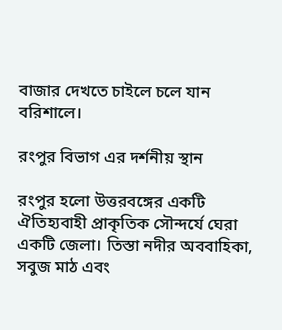বাজার দেখতে চাইলে চলে যান বরিশালে।

রংপুর বিভাগ এর দর্শনীয় স্থান

রংপুর হলো উত্তরবঙ্গের একটি ঐতিহ্যবাহী প্রাকৃতিক সৌন্দর্যে ঘেরা একটি জেলা। তিস্তা নদীর অববাহিকা, সবুজ মাঠ এবং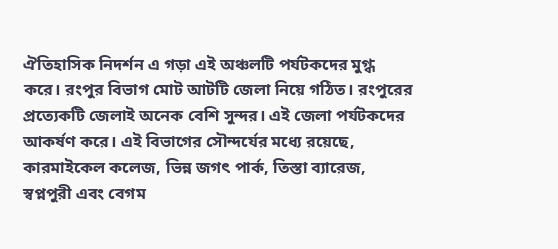ঐতিহাসিক নিদর্শন এ গড়া এই অঞ্চলটি পর্যটকদের মুগ্ধ করে। রংপুর বিভাগ মোট আটটি জেলা নিয়ে গঠিত। রংপুরের প্রত্যেকটি জেলাই অনেক বেশি সুন্দর। এই জেলা পর্যটকদের আকর্ষণ করে। এই বিভাগের সৌন্দর্যের মধ্যে রয়েছে, কারমাইকেল কলেজ, ভিন্ন জগৎ পার্ক, তিস্তা ব্যারেজ, স্বপ্নপুরী এবং বেগম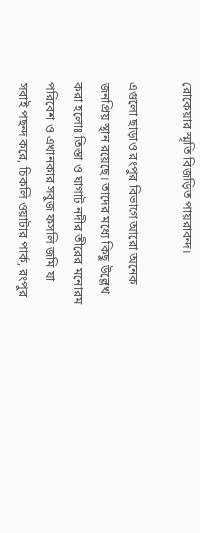রোকেয়ার স্মৃতি বিজড়িত পায়রাবন্দ।

এগুলো ছাড়াও রংপুর বিভাগে আরো অনেক জনপ্রিয় স্থান রয়েছে। তাদের মধ্যে কিছু উল্লেখ করা হলোঃ তিস্তা ও ঘাগাট নদীর তীরের মনোরম পরিবেশ ও এখানকার সবুজ ফসলি জমি যা সবাই পছন্দ করে, চিকলি ওয়াটার পার্ক, রংপুর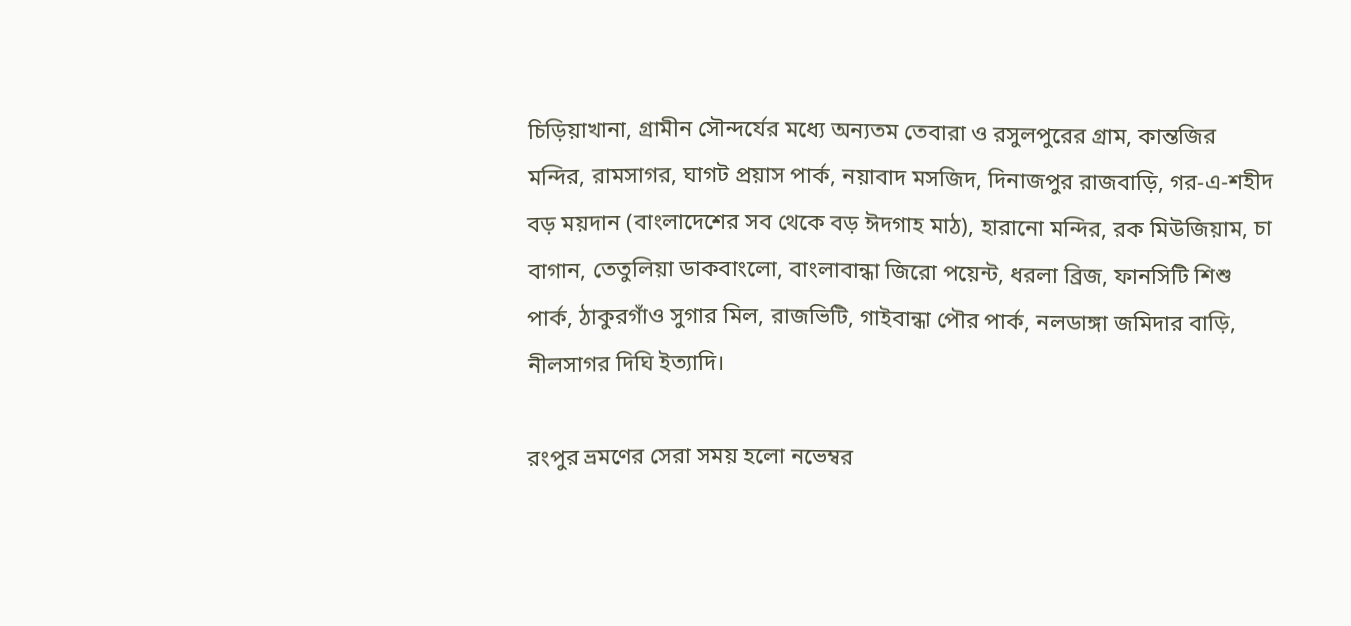চিড়িয়াখানা, গ্রামীন সৌন্দর্যের মধ্যে অন্যতম তেবারা ও রসুলপুরের গ্রাম, কান্তজির মন্দির, রামসাগর, ঘাগট প্রয়াস পার্ক, নয়াবাদ মসজিদ, দিনাজপুর রাজবাড়ি, গর-এ-শহীদ বড় ময়দান (বাংলাদেশের সব থেকে বড় ঈদগাহ মাঠ), হারানো মন্দির, রক মিউজিয়াম, চা বাগান, তেতুলিয়া ডাকবাংলো, বাংলাবান্ধা জিরো পয়েন্ট, ধরলা ব্রিজ, ফানসিটি শিশু পার্ক, ঠাকুরগাঁও সুগার মিল, রাজভিটি, গাইবান্ধা পৌর পার্ক, নলডাঙ্গা জমিদার বাড়ি, নীলসাগর দিঘি ইত্যাদি।

রংপুর ভ্রমণের সেরা সময় হলো নভেম্বর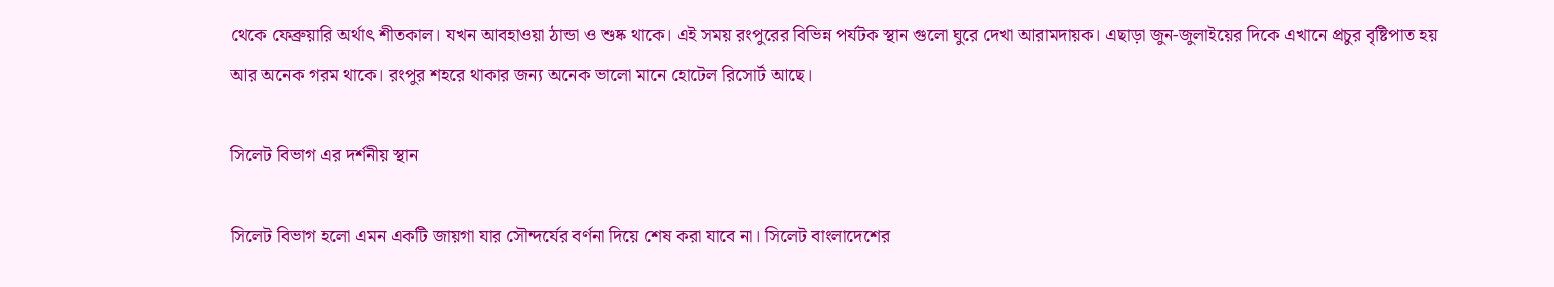থেকে ফেব্রুয়ারি অর্থাৎ শীতকাল। যখন আবহাওয়া ঠান্ডা ও শুষ্ক থাকে। এই সময় রংপুরের বিভিন্ন পর্যটক স্থান গুলো ঘুরে দেখা আরামদায়ক। এছাড়া জুন-জুলাইয়ের দিকে এখানে প্রচুর বৃষ্টিপাত হয় আর অনেক গরম থাকে। রংপুর শহরে থাকার জন্য অনেক ভালো মানে হোটেল রিসোর্ট আছে।

সিলেট বিভাগ এর দর্শনীয় স্থান

সিলেট বিভাগ হলো এমন একটি জায়গা যার সৌন্দর্যের বর্ণনা দিয়ে শেষ করা যাবে না। সিলেট বাংলাদেশের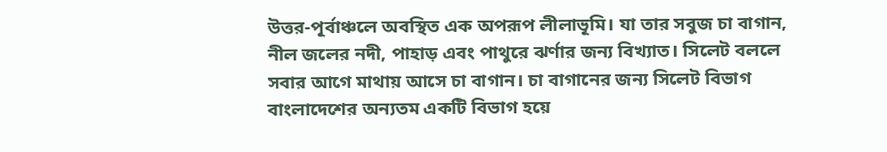উত্তর-পূর্বাঞ্চলে অবস্থিত এক অপরূপ লীলাভূমি। যা তার সবুজ চা বাগান, নীল জলের নদী, পাহাড় এবং পাথুরে ঝর্ণার জন্য বিখ্যাত। সিলেট বললে সবার আগে মাথায় আসে চা বাগান। চা বাগানের জন্য সিলেট বিভাগ বাংলাদেশের অন্যতম একটি বিভাগ হয়ে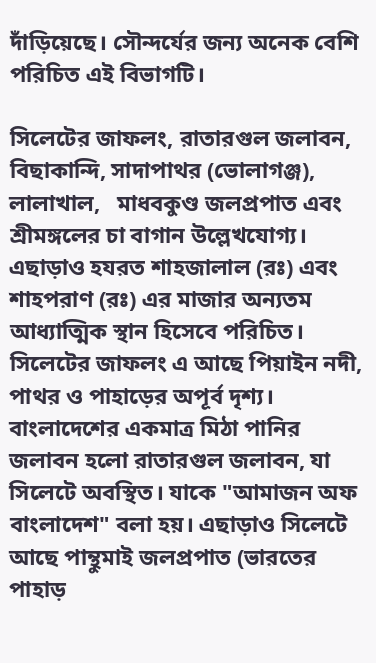দাঁড়িয়েছে। সৌন্দর্যের জন্য অনেক বেশি পরিচিত এই বিভাগটি।

সিলেটের জাফলং, রাতারগুল জলাবন, বিছাকান্দি, সাদাপাথর (ভোলাগঞ্জ), লালাখাল,   মাধবকুণ্ড জলপ্রপাত এবং শ্রীমঙ্গলের চা বাগান উল্লেখযোগ্য। এছাড়াও হযরত শাহজালাল (রঃ) এবং শাহপরাণ (রঃ) এর মাজার অন্যতম আধ্যাত্মিক স্থান হিসেবে পরিচিত। সিলেটের জাফলং এ আছে পিয়াইন নদী, পাথর ও পাহাড়ের অপূর্ব দৃশ্য। বাংলাদেশের একমাত্র মিঠা পানির জলাবন হলো রাতারগুল জলাবন, যা সিলেটে অবস্থিত। যাকে "আমাজন অফ বাংলাদেশ" বলা হয়। এছাড়াও সিলেটে আছে পান্থুমাই জলপ্রপাত (ভারতের পাহাড়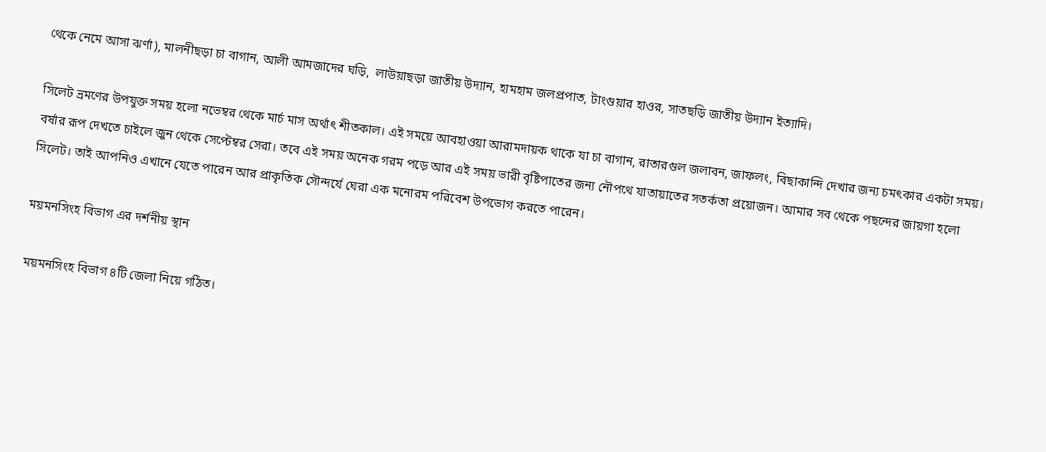থেকে নেমে আসা ঝর্ণা), মালনীছড়া চা বাগান, আলী আমজাদের ঘড়ি,  লাউয়াছড়া জাতীয় উদ্যান, হামহাম জলপ্রপাত, টাংগুয়ার হাওর, সাতছড়ি জাতীয় উদ্যান ইত্যাদি।

সিলেট ভ্রমণের উপযুক্ত সময় হলো নভেম্বর থেকে মার্চ মাস অর্থাৎ শীতকাল। এই সময়ে আবহাওয়া আরামদায়ক থাকে যা চা বাগান, রাতারগুল জলাবন, জাফলং, বিছাকান্দি দেখার জন্য চমৎকার একটা সময়। বর্ষার রূপ দেখতে চাইলে জুন থেকে সেপ্টেম্বর সেরা। তবে এই সময় অনেক গরম পড়ে আর এই সময় ভারী বৃষ্টিপাতের জন্য নৌপথে যাতায়াতের সতর্কতা প্রয়োজন। আমার সব থেকে পছন্দের জায়গা হলো সিলেট। তাই আপনিও এখানে যেতে পারেন আর প্রাকৃতিক সৌন্দর্যে ঘেরা এক মনোরম পরিবেশ উপভোগ করতে পারেন।

ময়মনসিংহ বিভাগ এর দর্শনীয় স্থান

ময়মনসিংহ বিভাগ ৪টি জেলা নিয়ে গঠিত।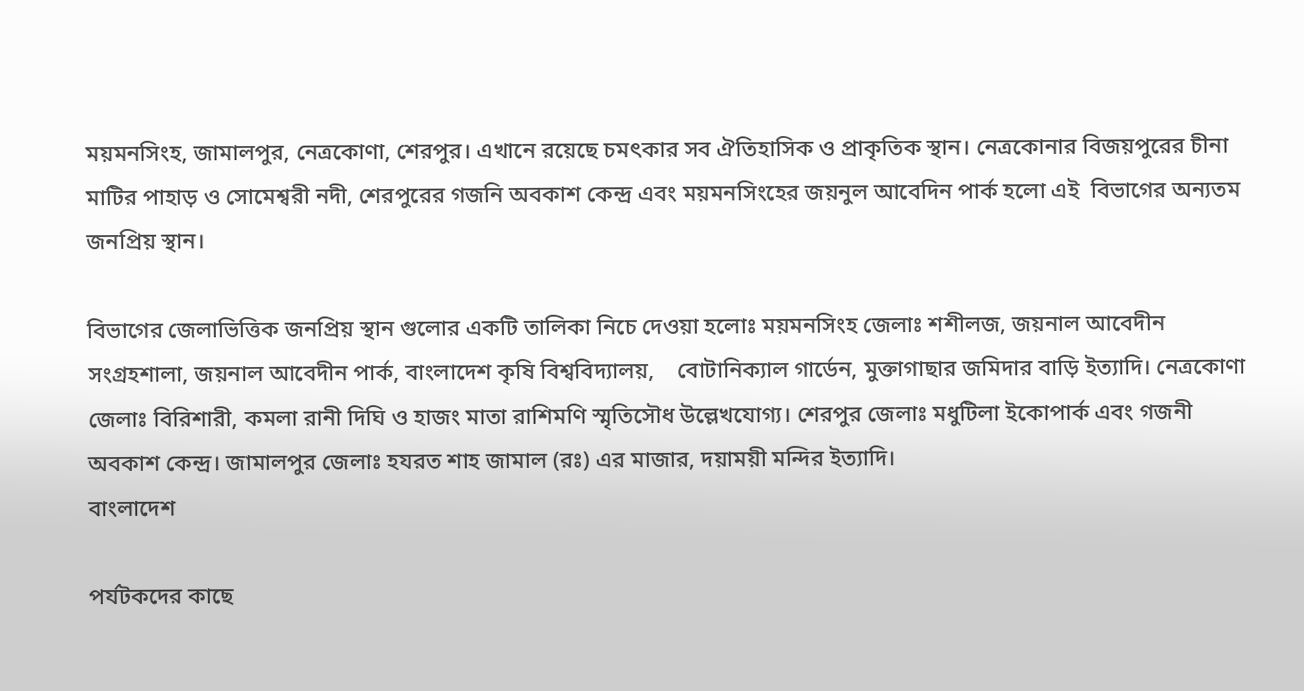ময়মনসিংহ, জামালপুর, নেত্রকোণা, শেরপুর। এখানে রয়েছে চমৎকার সব ঐতিহাসিক ও প্রাকৃতিক স্থান। নেত্রকোনার বিজয়পুরের চীনা মাটির পাহাড় ও সোমেশ্বরী নদী, শেরপুরের গজনি অবকাশ কেন্দ্র এবং ময়মনসিংহের জয়নুল আবেদিন পার্ক হলো এই  বিভাগের অন্যতম জনপ্রিয় স্থান।

বিভাগের জেলাভিত্তিক জনপ্রিয় স্থান গুলোর একটি তালিকা নিচে দেওয়া হলোঃ ময়মনসিংহ জেলাঃ শশীলজ, জয়নাল আবেদীন সংগ্রহশালা, জয়নাল আবেদীন পার্ক, বাংলাদেশ কৃষি বিশ্ববিদ্যালয়,    বোটানিক্যাল গার্ডেন, মুক্তাগাছার জমিদার বাড়ি ইত্যাদি। নেত্রকোণা জেলাঃ বিরিশারী, কমলা রানী দিঘি ও হাজং মাতা রাশিমণি স্মৃতিসৌধ উল্লেখযোগ্য। শেরপুর জেলাঃ মধুটিলা ইকোপার্ক এবং গজনী অবকাশ কেন্দ্র। জামালপুর জেলাঃ হযরত শাহ জামাল (রঃ) এর মাজার, দয়াময়ী মন্দির ইত্যাদি।
বাংলাদেশ

পর্যটকদের কাছে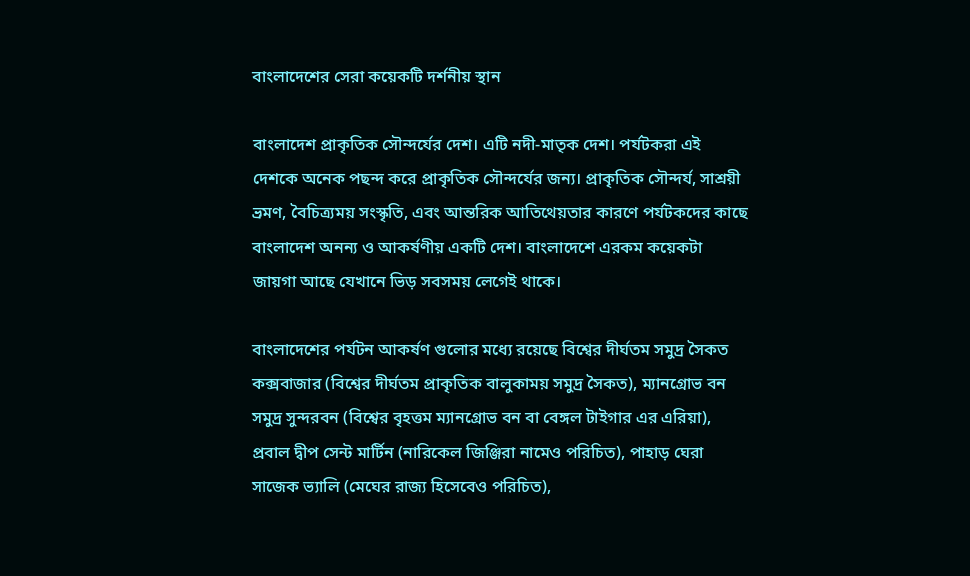বাংলাদেশের সেরা কয়েকটি দর্শনীয় স্থান

বাংলাদেশ প্রাকৃতিক সৌন্দর্যের দেশ। এটি নদী-মাতৃক দেশ। পর্যটকরা এই  দেশকে অনেক পছন্দ করে প্রাকৃতিক সৌন্দর্যের জন্য। প্রাকৃতিক সৌন্দর্য, সাশ্রয়ী ভ্রমণ, বৈচিত্র্যময় সংস্কৃতি, এবং আন্তরিক আতিথেয়তার কারণে পর্যটকদের কাছে বাংলাদেশ অনন্য ও আকর্ষণীয় একটি দেশ। বাংলাদেশে এরকম কয়েকটা জায়গা আছে যেখানে ভিড় সবসময় লেগেই থাকে।

বাংলাদেশের পর্যটন আকর্ষণ গুলোর মধ্যে রয়েছে বিশ্বের দীর্ঘতম সমুদ্র সৈকত কক্সবাজার (বিশ্বের দীর্ঘতম প্রাকৃতিক বালুকাময় সমুদ্র সৈকত), ম্যানগ্রোভ বন সমুদ্র সুন্দরবন (বিশ্বের বৃহত্তম ম্যানগ্রোভ বন বা বেঙ্গল টাইগার এর এরিয়া), প্রবাল দ্বীপ সেন্ট মার্টিন (নারিকেল জিঞ্জিরা নামেও পরিচিত), পাহাড় ঘেরা সাজেক ভ্যালি (মেঘের রাজ্য হিসেবেও পরিচিত),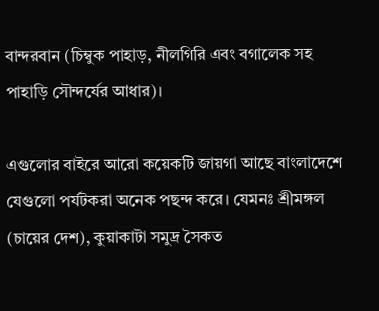বান্দরবান (চিম্বুক পাহাড়, নীলগিরি এবং বগালেক সহ পাহাড়ি সৌন্দর্যের আধার)।

এগুলোর বাইরে আরো কয়েকটি জায়গা আছে বাংলাদেশে যেগুলো পর্যটকরা অনেক পছন্দ করে। যেমনঃ শ্রীমঙ্গল (চায়ের দেশ), কুয়াকাটা সমুদ্র সৈকত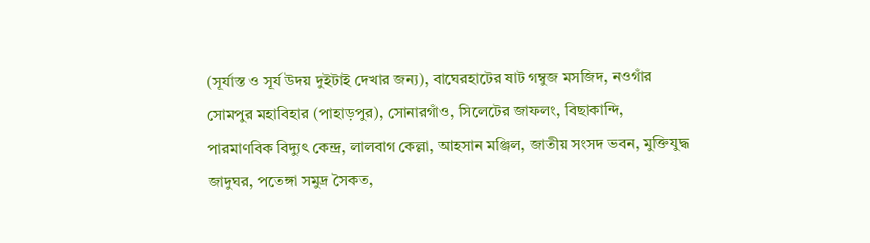(সূর্যাস্ত ও সূর্য উদয় দুইটাই দেখার জন্য), বাঘেরহাটের ষাট গম্বুজ মসজিদ, নওগাঁর সোমপুর মহাবিহার (পাহাড়পুর), সোনারগাঁও, সিলেটের জাফলং, বিছাকান্দি, পারমাণবিক বিদ্যুৎ কেন্দ্র, লালবাগ কেল্লা, আহসান মঞ্জিল, জাতীয় সংসদ ভবন, মুক্তিযুদ্ধ জাদুঘর, পতেঙ্গা সমুদ্র সৈকত,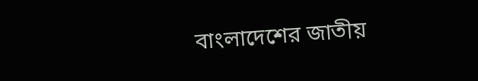বাংলাদেশের জাতীয়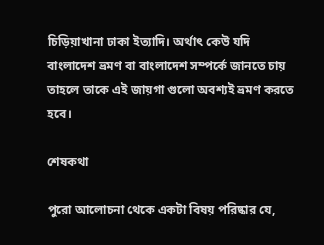চিড়িয়াখানা ঢাকা ইত্যাদি। অর্থাৎ কেউ যদি বাংলাদেশ ভ্রমণ বা বাংলাদেশ সম্পর্কে জানতে চায় তাহলে তাকে এই জায়গা গুলো অবশ্যই ভ্রমণ করতে হবে।

শেষকথা

পুরো আলোচনা থেকে একটা বিষয় পরিষ্কার যে,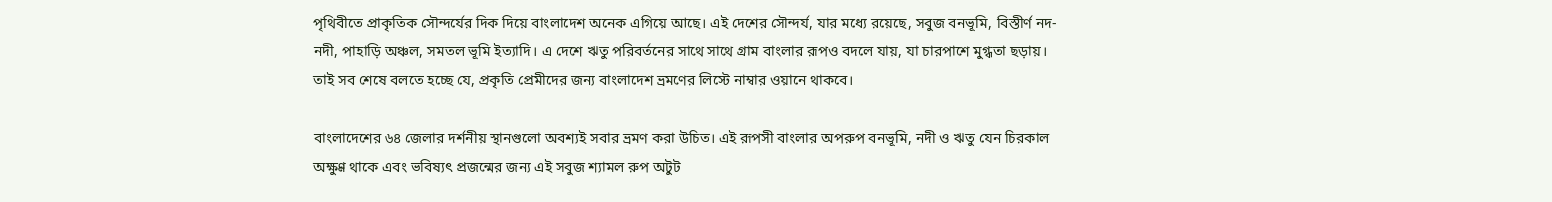পৃথিবীতে প্রাকৃতিক সৌন্দর্যের দিক দিয়ে বাংলাদেশ অনেক এগিয়ে আছে। এই দেশের সৌন্দর্য, যার মধ্যে রয়েছে, সবুজ বনভূমি, বিস্তীর্ণ নদ-নদী, পাহাড়ি অঞ্চল, সমতল ভূমি ইত্যাদি। এ দেশে ঋতু পরিবর্তনের সাথে সাথে গ্রাম বাংলার রূপও বদলে যায়, যা চারপাশে মুগ্ধতা ছড়ায়। তাই সব শেষে বলতে হচ্ছে যে, প্রকৃতি প্রেমীদের জন্য বাংলাদেশ ভ্রমণের লিস্টে নাম্বার ওয়ানে থাকবে।

বাংলাদেশের ৬৪ জেলার দর্শনীয় স্থানগুলো অবশ্যই সবার ভ্রমণ করা উচিত। এই রূপসী বাংলার অপরুপ বনভূমি, নদী ও ঋতু যেন চিরকাল অক্ষুণ্ণ থাকে এবং ভবিষ্যৎ প্রজন্মের জন্য এই সবুজ শ্যামল রুপ অটুট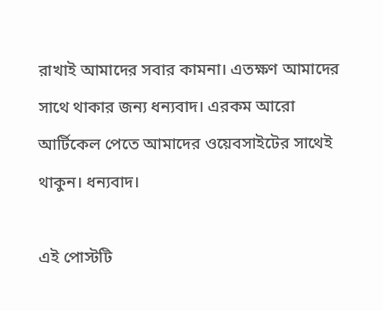রাখাই আমাদের সবার কামনা। এতক্ষণ আমাদের সাথে থাকার জন্য ধন্যবাদ। এরকম আরো আর্টিকেল পেতে আমাদের ওয়েবসাইটের সাথেই থাকুন। ধন্যবাদ।

এই পোস্টটি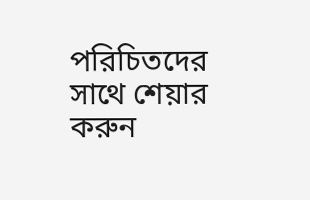পরিচিতদের সাথে শেয়ার করুন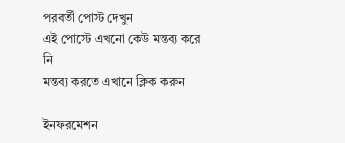পরবর্তী পোস্ট দেখুন
এই পোস্টে এখনো কেউ মন্তব্য করে নি
মন্তব্য করতে এখানে ক্লিক করুন

ইনফরমেশন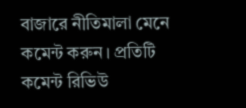বাজারে নীতিমালা মেনে কমেন্ট করুন। প্রতিটি কমেন্ট রিভিউ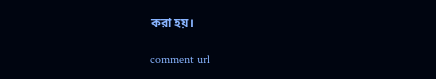করা হয়।

comment url